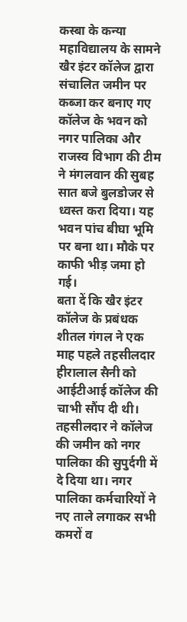कस्बा के कन्या महाविद्यालय के सामने खैर इंटर कॉलेज द्वारा संचालित जमीन पर कब्जा कर बनाए गए कॉलेज के भवन को नगर पालिका और राजस्व विभाग की टीम ने मंगलवान की सुबह सात बजे बुलडोजर से ध्वस्त करा दिया। यह भवन पांच बीघा भूमि पर बना था। मौके पर काफी भीड़ जमा हो गई।
बता दें कि खैर इंटर कॉलेज के प्रबंधक शीतल गंगल ने एक माह पहले तहसीलदार हीरालाल सैनी को आईटीआई कॉलेज की चाभी सौंप दी थी। तहसीलदार ने कॉलेज की जमीन को नगर पालिका की सुपुर्दगी में दे दिया था। नगर पालिका कर्मचारियों ने नए ताले लगाकर सभी कमरों व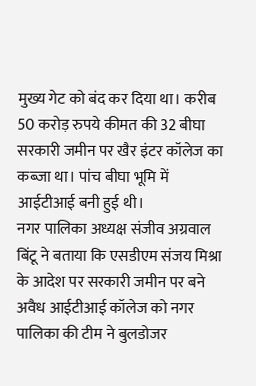मुख्य गेट को बंद कर दिया था। करीब 50 करोड़ रुपये कीमत की 32 बीघा सरकारी जमीन पर खैर इंटर कॉलेज का कब्जा था। पांच बीघा भूमि में आईटीआई बनी हुई थी।
नगर पालिका अध्यक्ष संजीव अग्रवाल बिंटू ने बताया कि एसडीएम संजय मिश्रा के आदेश पर सरकारी जमीन पर बने अवैध आईटीआई कॉलेज को नगर पालिका की टीम ने बुलडोजर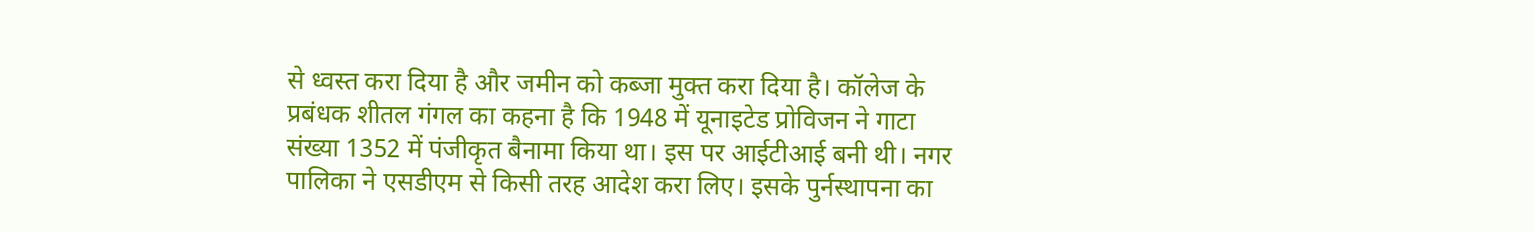से ध्वस्त करा दिया है और जमीन को कब्जा मुक्त करा दिया है। कॉलेज के प्रबंधक शीतल गंगल का कहना है कि 1948 में यूनाइटेड प्रोविजन ने गाटा संख्या 1352 में पंजीकृत बैनामा किया था। इस पर आईटीआई बनी थी। नगर पालिका ने एसडीएम से किसी तरह आदेश करा लिए। इसके पुर्नस्थापना का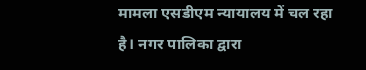मामला एसडीएम न्यायालय में चल रहा है। नगर पालिका द्वारा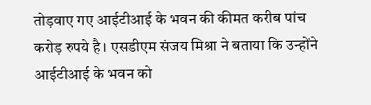तोड़वाए गए आईटीआई के भवन की कीमत करीब पांच करोड़ रुपये है। एसडीएम संजय मिश्रा ने बताया कि उन्होंने आईटीआई के भवन को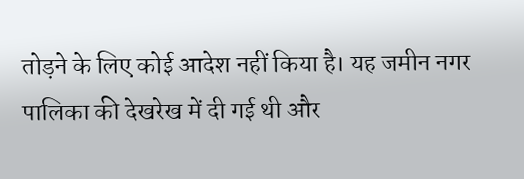तोड़ने के लिए कोई आदेश नहीं किया है। यह जमीन नगर पालिका की देखरेख में दी गई थी और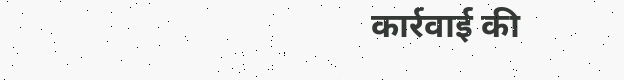कार्रवाई की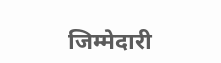जिम्मेदारी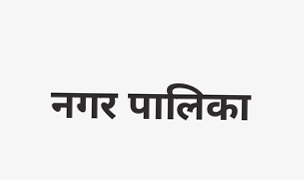नगर पालिका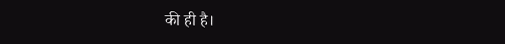की ही है।